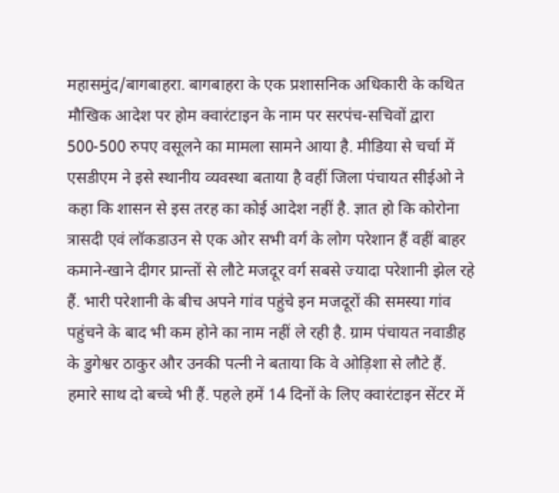महासमुंद/बागबाहरा. बागबाहरा के एक प्रशासनिक अधिकारी के कथित मौखिक आदेश पर होम क्वारंटाइन के नाम पर सरपंच-सचिवों द्वारा 500-500 रुपए वसूलने का मामला सामने आया है. मीडिया से चर्चा में एसडीएम ने इसे स्थानीय व्यवस्था बताया है वहीं जिला पंचायत सीईओ ने कहा कि शासन से इस तरह का कोई आदेश नहीं है. ज्ञात हो कि कोरोना त्रासदी एवं लॉकडाउन से एक ओर सभी वर्ग के लोग परेशान हैं वहीं बाहर कमाने-खाने दीगर प्रान्तों से लौटे मजदूर वर्ग सबसे ज्यादा परेशानी झेल रहे हैं. भारी परेशानी के बीच अपने गांव पहुंचे इन मजदूरों की समस्या गांव पहुंचने के बाद भी कम होने का नाम नहीं ले रही है. ग्राम पंचायत नवाडीह के डुगेश्वर ठाकुर और उनकी पत्नी ने बताया कि वे ओड़िशा से लौटे हैं. हमारे साथ दो बच्चे भी हैं. पहले हमें 14 दिनों के लिए क्वारंटाइन सेंटर में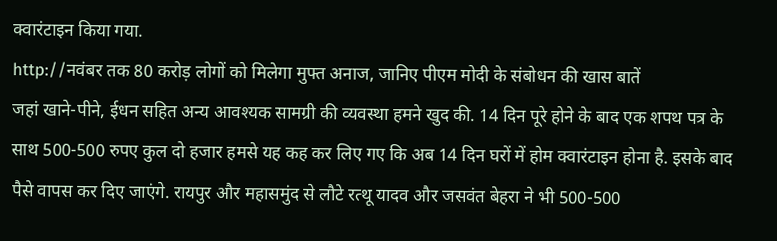क्वारंटाइन किया गया.
http://नवंबर तक 80 करोड़ लोगों को मिलेगा मुफ्त अनाज, जानिए पीएम मोदी के संबोधन की खास बातें
जहां खाने-पीने, ईधन सहित अन्य आवश्यक सामग्री की व्यवस्था हमने खुद की. 14 दिन पूरे होने के बाद एक शपथ पत्र के साथ 500-500 रुपए कुल दो हजार हमसे यह कह कर लिए गए कि अब 14 दिन घरों में होम क्वारंटाइन होना है. इसके बाद पैसे वापस कर दिए जाएंगे. रायपुर और महासमुंद से लौटे रत्थू यादव और जसवंत बेहरा ने भी 500-500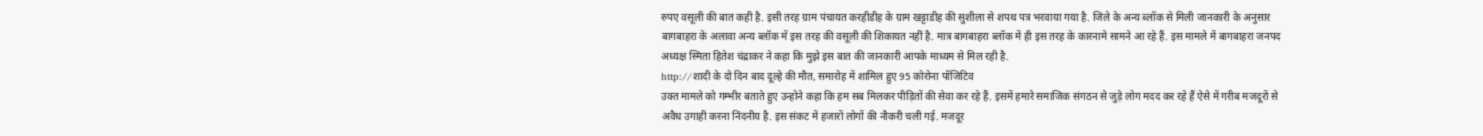रुपए वसूली की बात कही है. इसी तरह ग्राम पंचायत करहीडीह के ग्राम खट्टाडीह की सुशीला से शपथ पत्र भरवाया गया है. जिले के अन्य ब्लॉक से मिली जानकारी के अनुसार बागबाहरा के अलावा अन्य ब्लॉक में इस तरह की वसूली की शिकायत नहीं है. मात्र बागबाहरा ब्लॉक में ही इस तरह के कारनामे सामने आ रहे हैं. इस मामले में बागबाहरा जनपद अध्यक्ष स्मिता हितेश चंद्राकर ने कहा कि मुझे इस बात की जानकारी आपके माध्यम से मिल रही है.
http://शादी के दो दिन बाद दूल्हे की मौत, समारोह में शामिल हुए 95 कोरोना पॉजिटिव
उक्त मामले को गम्भीर बताते हुए उन्होने कहा कि हम सब मिलकर पीड़ितों की सेवा कर रहे हैं. इसमें हमारे समाजिक संगठन से जुड़े लोग मदद कर रहे हैं ऐसे में गरीब मजदूरों से अवैध उगाही करना निंदनीय है. इस संकट में हजारों लोगों की नौकरी चली गई. मजदूर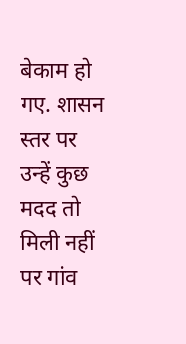बेकाम हो गए. शासन स्तर पर उन्हें कुछ मदद तो मिली नहीं पर गांव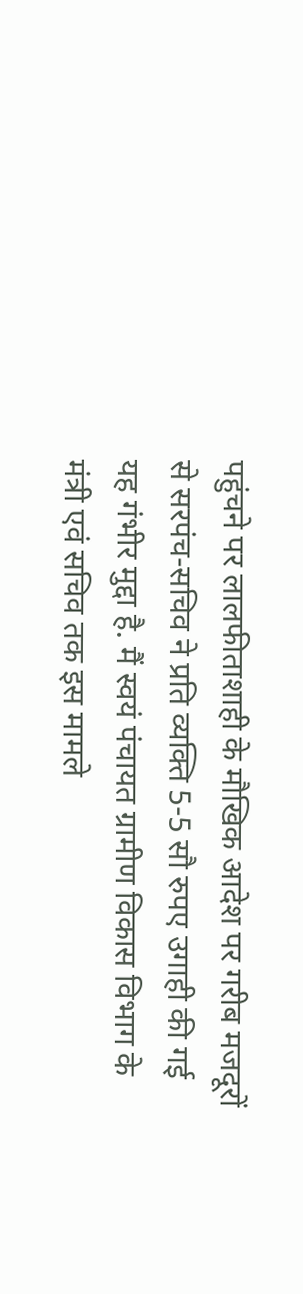पहुंचने पर लालफीताशाही के मौखिक आदेश पर गरीब मजदूरों से सरपंच-सचिव ने प्रति व्यक्ति 5-5 सौ रुपए उगाही की गई यह गंभीर मुद्दा है. मैं स्वयं पंचायत ग्रामीण विकास विभाग के मंत्री एवं सचिव तक इस मामले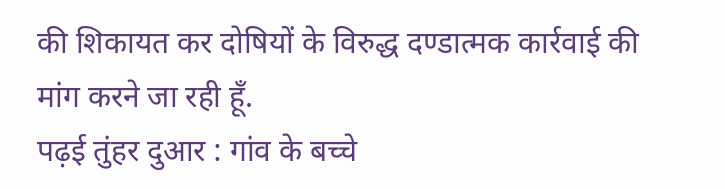की शिकायत कर दोषियों के विरुद्ध दण्डात्मक कार्रवाई की मांग करने जा रही हूँ.
पढ़ई तुंहर दुआर : गांव के बच्चे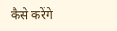कैसे करेंगे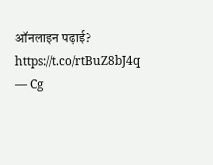ऑनलाइन पढ़ाई? https://t.co/rtBuZ8bJ4q
— Cg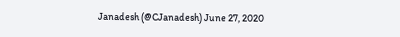Janadesh (@CJanadesh) June 27, 2020